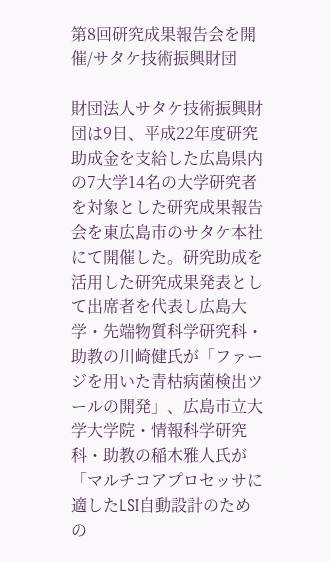第8回研究成果報告会を開催/サタケ技術振興財団

財団法人サタケ技術振興財団は9日、平成22年度研究助成金を支給した広島県内の7大学14名の大学研究者を対象とした研究成果報告会を東広島市のサタケ本社にて開催した。研究助成を活用した研究成果発表として出席者を代表し広島大学・先端物質科学研究科・助教の川崎健氏が「ファージを用いた青枯病菌検出ツールの開発」、広島市立大学大学院・情報科学研究科・助教の稲木雅人氏が「マルチコアプロセッサに適したLSI自動設計のための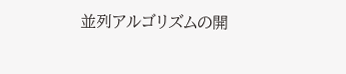並列アルゴリズムの開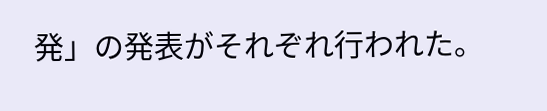発」の発表がそれぞれ行われた。